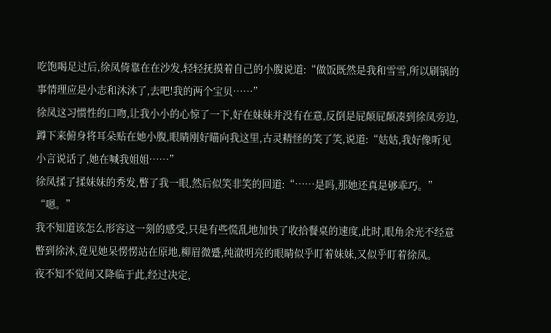吃饱喝足过后,徐凤倚靠在在沙发,轻轻抚摸着自己的小腹说道:“做饭既然是我和雪雪,所以刷锅的事情理应是小志和沐沐了,去吧!我的两个宝贝……”
徐凤这习惯性的口吻,让我小小的心惊了一下,好在妹妹并没有在意,反倒是屁颠屁颠凑到徐凤旁边,蹲下来俯身将耳朵贴在她小腹,眼睛刚好瞄向我这里,古灵精怪的笑了笑,说道:“姑姑,我好像听见小言说话了,她在喊我姐姐……”
徐凤揉了揉妹妹的秀发,瞥了我一眼,然后似笑非笑的回道:“……是吗,那她还真是够乖巧。”
“嗯。”
我不知道该怎么形容这一刻的感受,只是有些慌乱地加快了收拾餐桌的速度,此时,眼角余光不经意瞥到徐沐,竟见她呆愣愣站在原地,柳眉微蹙,纯澈明亮的眼睛似乎盯着妹妹,又似乎盯着徐凤。
夜不知不觉间又降临于此,经过决定,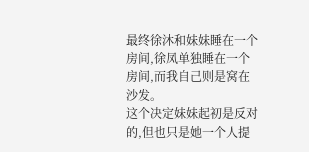最终徐沐和妹妹睡在一个房间,徐凤单独睡在一个房间,而我自己则是窝在沙发。
这个决定妹妹起初是反对的,但也只是她一个人提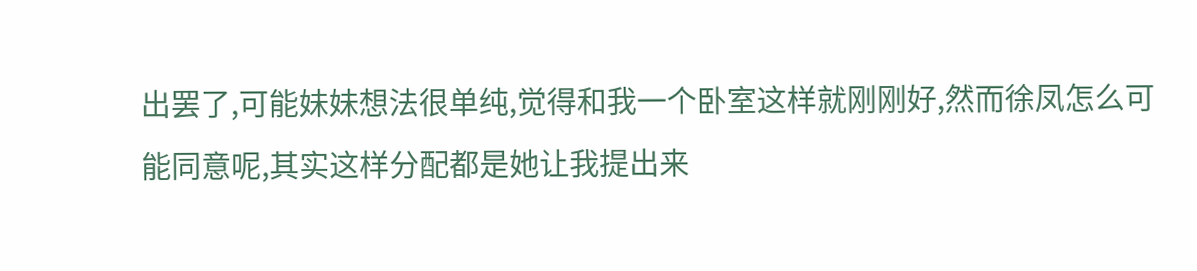出罢了,可能妹妹想法很单纯,觉得和我一个卧室这样就刚刚好,然而徐凤怎么可能同意呢,其实这样分配都是她让我提出来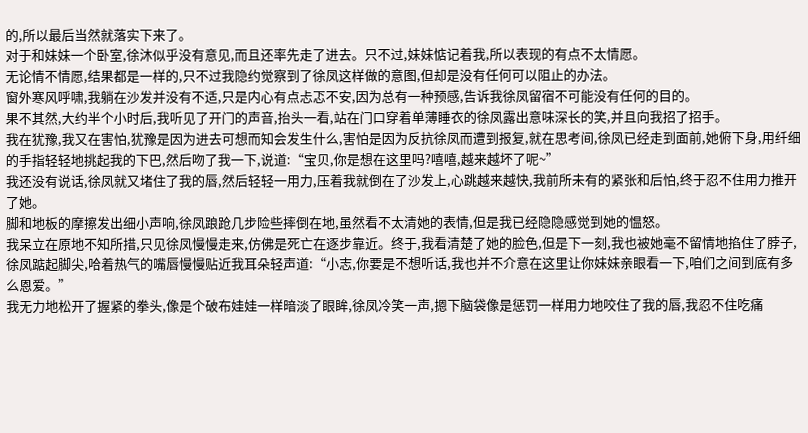的,所以最后当然就落实下来了。
对于和妹妹一个卧室,徐沐似乎没有意见,而且还率先走了进去。只不过,妹妹惦记着我,所以表现的有点不太情愿。
无论情不情愿,结果都是一样的,只不过我隐约觉察到了徐凤这样做的意图,但却是没有任何可以阻止的办法。
窗外寒风呼啸,我躺在沙发并没有不适,只是内心有点忐忑不安,因为总有一种预感,告诉我徐凤留宿不可能没有任何的目的。
果不其然,大约半个小时后,我听见了开门的声音,抬头一看,站在门口穿着单薄睡衣的徐凤露出意味深长的笑,并且向我招了招手。
我在犹豫,我又在害怕,犹豫是因为进去可想而知会发生什么,害怕是因为反抗徐凤而遭到报复,就在思考间,徐凤已经走到面前,她俯下身,用纤细的手指轻轻地挑起我的下巴,然后吻了我一下,说道:“宝贝,你是想在这里吗?嘻嘻,越来越坏了呢~”
我还没有说话,徐凤就又堵住了我的唇,然后轻轻一用力,压着我就倒在了沙发上,心跳越来越快,我前所未有的紧张和后怕,终于忍不住用力推开了她。
脚和地板的摩擦发出细小声响,徐凤踉跄几步险些摔倒在地,虽然看不太清她的表情,但是我已经隐隐感觉到她的愠怒。
我呆立在原地不知所措,只见徐凤慢慢走来,仿佛是死亡在逐步靠近。终于,我看清楚了她的脸色,但是下一刻,我也被她毫不留情地掐住了脖子,徐凤踮起脚尖,哈着热气的嘴唇慢慢贴近我耳朵轻声道:“小志,你要是不想听话,我也并不介意在这里让你妹妹亲眼看一下,咱们之间到底有多么恩爱。”
我无力地松开了握紧的拳头,像是个破布娃娃一样暗淡了眼眸,徐凤冷笑一声,摁下脑袋像是惩罚一样用力地咬住了我的唇,我忍不住吃痛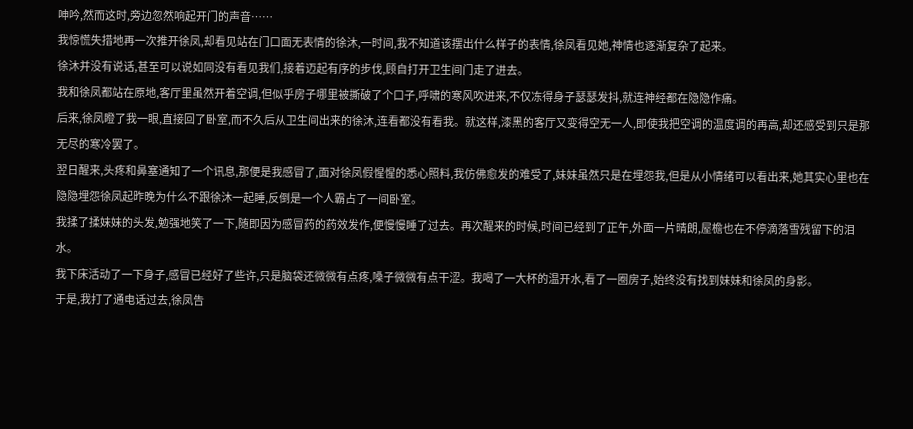呻吟,然而这时,旁边忽然响起开门的声音……
我惊慌失措地再一次推开徐凤,却看见站在门口面无表情的徐沐,一时间,我不知道该摆出什么样子的表情,徐凤看见她,神情也逐渐复杂了起来。
徐沐并没有说话,甚至可以说如同没有看见我们,接着迈起有序的步伐,顾自打开卫生间门走了进去。
我和徐凤都站在原地,客厅里虽然开着空调,但似乎房子哪里被撕破了个口子,呼啸的寒风吹进来,不仅冻得身子瑟瑟发抖,就连神经都在隐隐作痛。
后来,徐凤瞪了我一眼,直接回了卧室,而不久后从卫生间出来的徐沐,连看都没有看我。就这样,漆黑的客厅又变得空无一人,即使我把空调的温度调的再高,却还感受到只是那无尽的寒冷罢了。
翌日醒来,头疼和鼻塞通知了一个讯息,那便是我感冒了,面对徐凤假惺惺的悉心照料,我仿佛愈发的难受了,妹妹虽然只是在埋怨我,但是从小情绪可以看出来,她其实心里也在隐隐埋怨徐凤起昨晚为什么不跟徐沐一起睡,反倒是一个人霸占了一间卧室。
我揉了揉妹妹的头发,勉强地笑了一下,随即因为感冒药的药效发作,便慢慢睡了过去。再次醒来的时候,时间已经到了正午,外面一片晴朗,屋檐也在不停滴落雪残留下的泪水。
我下床活动了一下身子,感冒已经好了些许,只是脑袋还微微有点疼,嗓子微微有点干涩。我喝了一大杯的温开水,看了一圈房子,始终没有找到妹妹和徐凤的身影。
于是,我打了通电话过去,徐凤告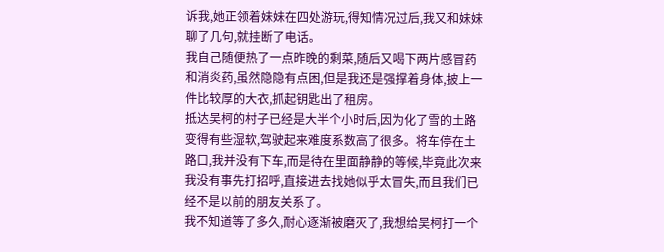诉我,她正领着妹妹在四处游玩,得知情况过后,我又和妹妹聊了几句,就挂断了电话。
我自己随便热了一点昨晚的剩菜,随后又喝下两片感冒药和消炎药,虽然隐隐有点困,但是我还是强撑着身体,披上一件比较厚的大衣,抓起钥匙出了租房。
抵达吴柯的村子已经是大半个小时后,因为化了雪的土路变得有些湿软,驾驶起来难度系数高了很多。将车停在土路口,我并没有下车,而是待在里面静静的等候,毕竟此次来我没有事先打招呼,直接进去找她似乎太冒失,而且我们已经不是以前的朋友关系了。
我不知道等了多久,耐心逐渐被磨灭了,我想给吴柯打一个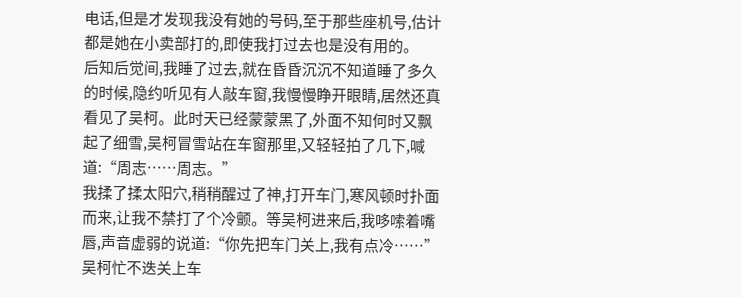电话,但是才发现我没有她的号码,至于那些座机号,估计都是她在小卖部打的,即使我打过去也是没有用的。
后知后觉间,我睡了过去,就在昏昏沉沉不知道睡了多久的时候,隐约听见有人敲车窗,我慢慢睁开眼睛,居然还真看见了吴柯。此时天已经蒙蒙黑了,外面不知何时又飘起了细雪,吴柯冒雪站在车窗那里,又轻轻拍了几下,喊道:“周志……周志。”
我揉了揉太阳穴,稍稍醒过了神,打开车门,寒风顿时扑面而来,让我不禁打了个冷颤。等吴柯进来后,我哆嗦着嘴唇,声音虚弱的说道:“你先把车门关上,我有点冷……”
吴柯忙不迭关上车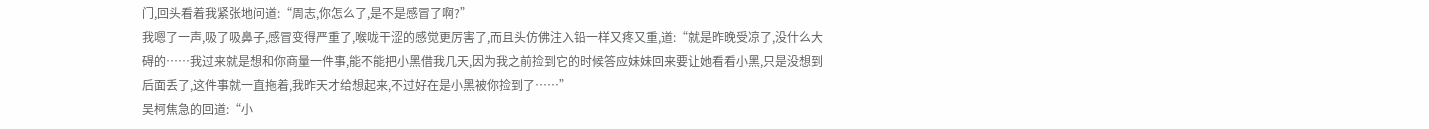门,回头看着我紧张地问道:“周志,你怎么了,是不是感冒了啊?”
我嗯了一声,吸了吸鼻子,感冒变得严重了,喉咙干涩的感觉更厉害了,而且头仿佛注入铅一样又疼又重,道:“就是昨晚受凉了,没什么大碍的……我过来就是想和你商量一件事,能不能把小黑借我几天,因为我之前捡到它的时候答应妹妹回来要让她看看小黑,只是没想到后面丢了,这件事就一直拖着,我昨天才给想起来,不过好在是小黑被你捡到了……”
吴柯焦急的回道:“小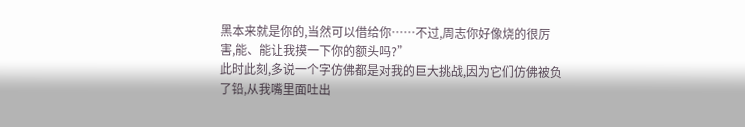黑本来就是你的,当然可以借给你……不过,周志你好像烧的很厉害,能、能让我摸一下你的额头吗?”
此时此刻,多说一个字仿佛都是对我的巨大挑战,因为它们仿佛被负了铅,从我嘴里面吐出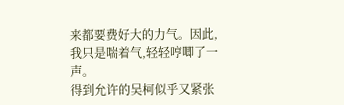来都要费好大的力气。因此,我只是喘着气,轻轻哼唧了一声。
得到允许的吴柯似乎又紧张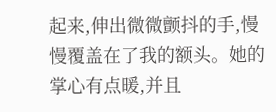起来,伸出微微颤抖的手,慢慢覆盖在了我的额头。她的掌心有点暖,并且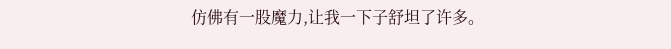仿佛有一股魔力,让我一下子舒坦了许多。